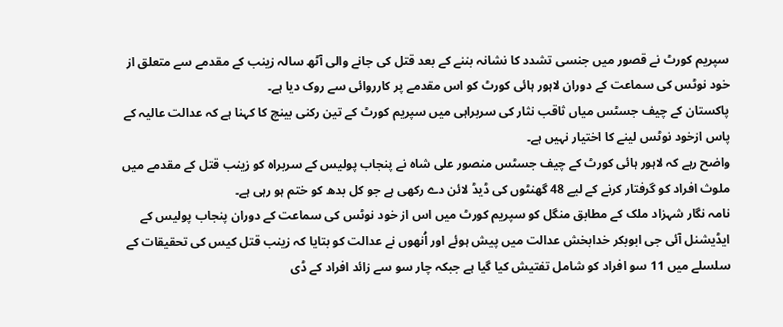سپریم کورٹ نے قصور میں جنسی تشدد کا نشانہ بننے کے بعد قتل کی جانے والی آٹھ سالہ زینب کے مقدمے سے متعلق از خود نوٹس کی سماعت کے دوران لاہور ہائی کورٹ کو اس مقدمے پر کارروائی سے روک دیا ہے۔
پاکستان کے چیف جسٹس میاں ثاقب نثار کی سربراہی میں سپریم کورٹ کے تین رکنی بینچ کا کہنا ہے کہ عدالت عالیہ کے پاس ازخود نوٹس لینے کا اختیار نہیں ہے۔
واضح رہے کہ لاہور ہائی کورٹ کے چیف جسٹس منصور علی شاہ نے پنجاب پولیس کے سربراہ کو زینب قتل کے مقدمے میں ملوث افراد کو گرفتار کرنے کے لیے 48 گھنٹوں کی ڈیڈ لائن دے رکھی ہے جو کل بدھ کو ختم ہو رہی ہے۔
نامہ نگار شہزاد ملک کے مطابق منگل کو سپریم کورٹ میں اس از خود نوٹس کی سماعت کے دوران پنجاب پولیس کے ایڈیشنل آئی جی ابوبکر خدابخش عدالت میں پیش ہوئے اور اُنھوں نے عدالت کو بتایا کہ زینب قتل کیس کی تحقیقات کے سلسلے میں 11 سو افراد کو شامل تفتیش کیا گیا ہے جبکہ چار سو سے زائد افراد کے ڈی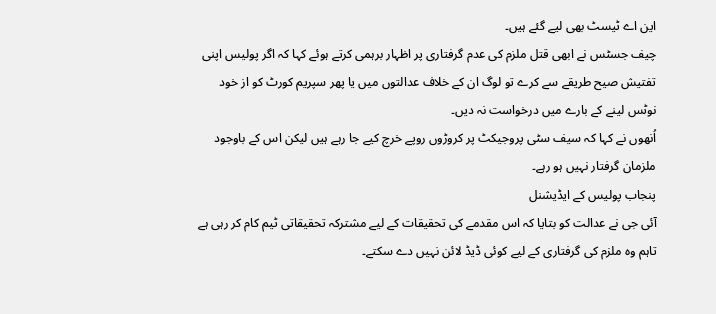این اے ٹیسٹ بھی لیے گئے ہیں۔
چیف جسٹس نے ابھی قتل ملزم کی عدم گرفتاری پر اظہار برہمی کرتے ہوئے کہا کہ اگر پولیس اپنی تفتیش صیح طریقے سے کرے تو لوگ ان کے خلاف عدالتوں میں یا پھر سپریم کورٹ کو از خود نوٹس لینے کے بارے میں درخواست نہ دیں۔
اُنھوں نے کہا کہ سیف سٹی پروجیکٹ پر کروڑوں روپے خرچ کیے جا رہے ہیں لیکن اس کے باوجود ملزمان گرفتار نہیں ہو رہے۔
پنجاب پولیس کے ایڈیشنل
آئی جی نے عدالت کو بتایا کہ اس مقدمے کی تحقیقات کے لیے مشترکہ تحقیقاتی ٹیم کام کر رہی ہے تاہم وہ ملزم کی گرفتاری کے لیے کوئی ڈیڈ لائن نہیں دے سکتے۔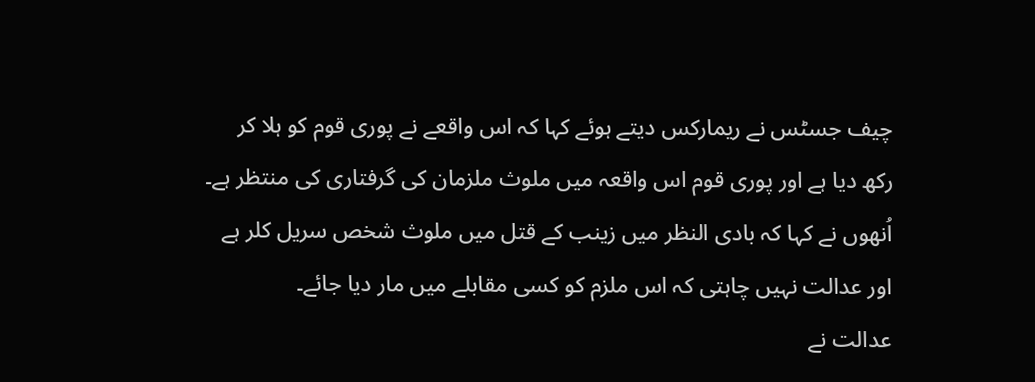چیف جسٹس نے ریمارکس دیتے ہوئے کہا کہ اس واقعے نے پوری قوم کو ہلا کر رکھ دیا ہے اور پوری قوم اس واقعہ میں ملوث ملزمان کی گرفتاری کی منتظر ہے۔
اُنھوں نے کہا کہ بادی النظر میں زینب کے قتل میں ملوث شخص سریل کلر ہے اور عدالت نہیں چاہتی کہ اس ملزم کو کسی مقابلے میں مار دیا جائے۔
عدالت نے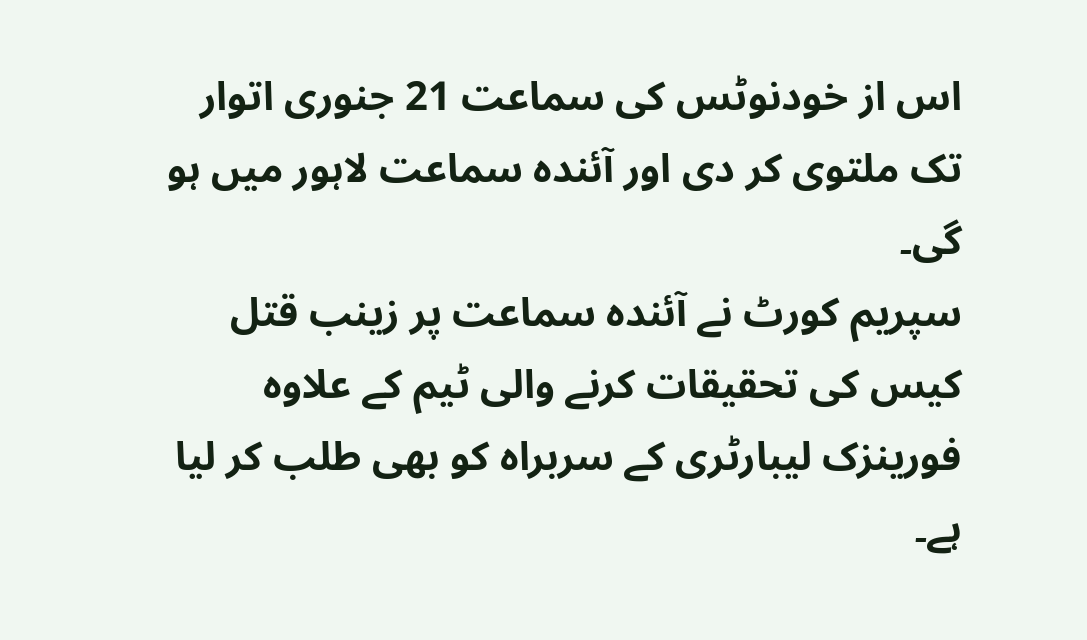اس از خودنوٹس کی سماعت 21 جنوری اتوار تک ملتوی کر دی اور آئندہ سماعت لاہور میں ہو گی۔
سپریم کورٹ نے آئندہ سماعت پر زینب قتل کیس کی تحقیقات کرنے والی ٹیم کے علاوہ فورینزک لیبارٹری کے سربراہ کو بھی طلب کر لیا ہے۔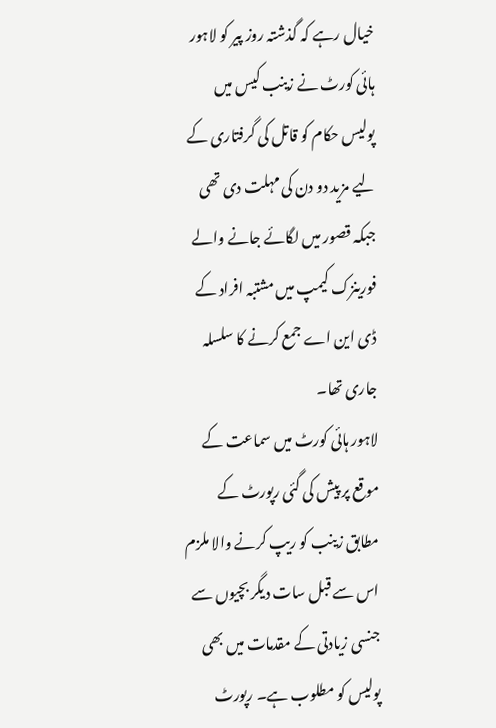خیال رہے کہ گذشتہ روز پیر کو لاہور ہائی کورٹ نے زینب کیس میں پولیس حکام کو قاتل کی گرفتاری کے لیے مزید دو دن کی مہلت دی تھی جبکہ قصور میں لگائے جانے والے فورینزک کیمپ میں مشتبہ افراد کے ڈی این اے جمع کرنے کا سلسلہ جاری تھا۔
لاہور ہائی کورٹ میں سماعت کے موقع پر پیش کی گئی رپورٹ کے مطابق زینب کو ریپ کرنے والا ملزم اس سے قبل سات دیگر بچیوں سے جنسی زیادتی کے مقدمات میں بھی پولیس کو مطلوب ہے۔ رپورٹ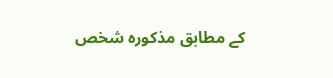کے مطابق مذکورہ شخص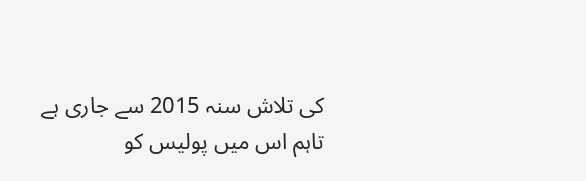کی تلاش سنہ 2015 سے جاری ہے تاہم اس میں پولیس کو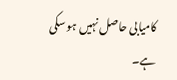کامیابی حاصل نہیں ہو سکی ہے۔